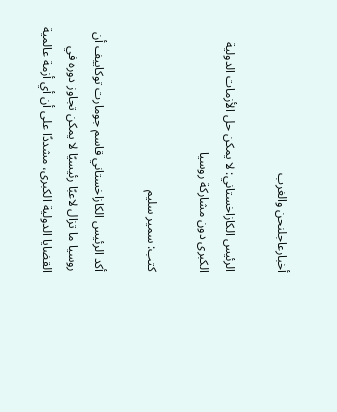أخبارعاجلنحن والغرب

الرئيس الكازاخستاني: لا يمكن حل الأزمات الدولية الكبرى دون مشاركة روسيا

كتب: سمير سليم

أكد الرئيس الكازاخستاني قاسم جومارت توكاييف أن روسيا ما تزال لاعبًا رئيسيًا لا يمكن تجاوز دوره في القضايا الدولية الكبرى، مشددًا على أن أي أزمة عالمية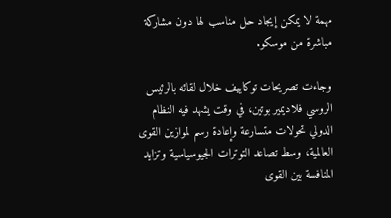مهمة لا يمكن إيجاد حل مناسب لها دون مشاركة مباشرة من موسكو.

وجاءت تصريحات توكاييف خلال لقائه بالرئيس الروسي فلاديمير بوتين، في وقت يشهد فيه النظام الدولي تحولات متسارعة وإعادة رسم لموازين القوى العالمية، وسط تصاعد التوترات الجيوسياسية وتزايد المنافسة بين القوى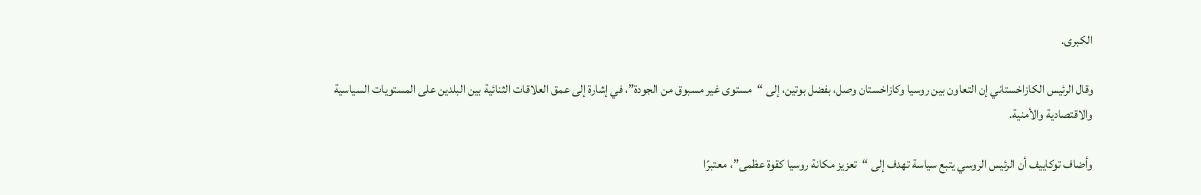الكبرى.

وقال الرئيس الكازاخستاني إن التعاون بين روسيا وكازاخستان وصل، بفضل بوتين، إلى “مستوى غير مسبوق من الجودة”، في إشارة إلى عمق العلاقات الثنائية بين البلدين على المستويات السياسية والاقتصادية والأمنية.

وأضاف توكاييف أن الرئيس الروسي يتبع سياسة تهدف إلى “تعزيز مكانة روسيا كقوة عظمى”، معتبرًا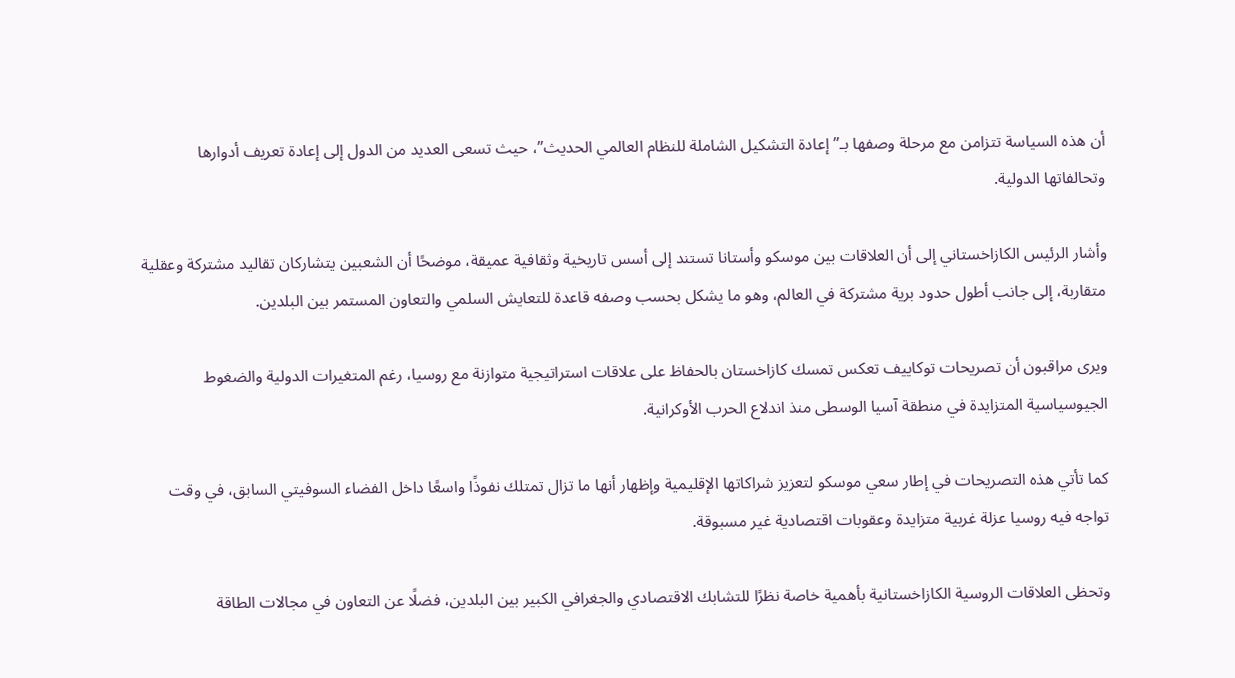أن هذه السياسة تتزامن مع مرحلة وصفها بـ”إعادة التشكيل الشاملة للنظام العالمي الحديث”، حيث تسعى العديد من الدول إلى إعادة تعريف أدوارها وتحالفاتها الدولية.

وأشار الرئيس الكازاخستاني إلى أن العلاقات بين موسكو وأستانا تستند إلى أسس تاريخية وثقافية عميقة، موضحًا أن الشعبين يتشاركان تقاليد مشتركة وعقلية متقاربة، إلى جانب أطول حدود برية مشتركة في العالم، وهو ما يشكل بحسب وصفه قاعدة للتعايش السلمي والتعاون المستمر بين البلدين.

ويرى مراقبون أن تصريحات توكاييف تعكس تمسك كازاخستان بالحفاظ على علاقات استراتيجية متوازنة مع روسيا، رغم المتغيرات الدولية والضغوط الجيوسياسية المتزايدة في منطقة آسيا الوسطى منذ اندلاع الحرب الأوكرانية.

كما تأتي هذه التصريحات في إطار سعي موسكو لتعزيز شراكاتها الإقليمية وإظهار أنها ما تزال تمتلك نفوذًا واسعًا داخل الفضاء السوفيتي السابق، في وقت تواجه فيه روسيا عزلة غربية متزايدة وعقوبات اقتصادية غير مسبوقة.

وتحظى العلاقات الروسية الكازاخستانية بأهمية خاصة نظرًا للتشابك الاقتصادي والجغرافي الكبير بين البلدين، فضلًا عن التعاون في مجالات الطاقة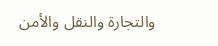والتجارة والنقل والأمن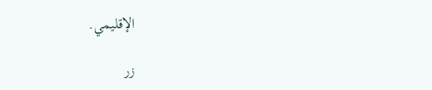الإقليمي.

زر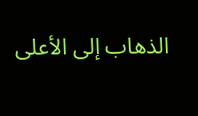الذهاب إلى الأعلى